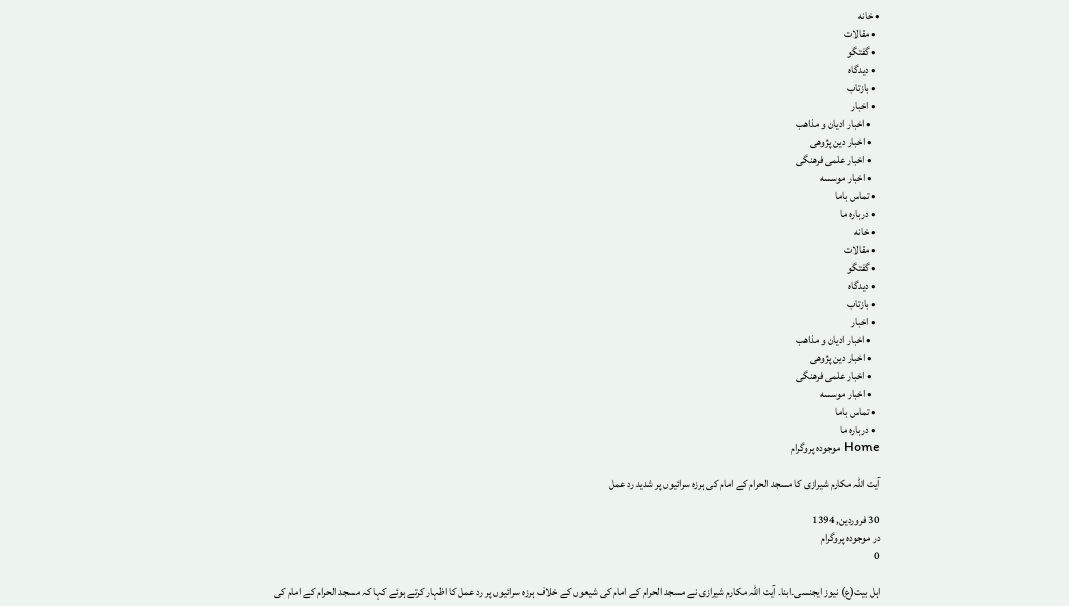• خانه
  • مقالات
  • گفتگو
  • دیدگاه
  • بازتاب
  • اخبار
    • اخبار ادیان و مذاهب
    • اخبار دین پژوهی
    • اخبار علمی فرهنگی
    • اخبار موسسه
  • تماس باما
  • درباره ما
  • خانه
  • مقالات
  • گفتگو
  • دیدگاه
  • بازتاب
  • اخبار
    • اخبار ادیان و مذاهب
    • اخبار دین پژوهی
    • اخبار علمی فرهنگی
    • اخبار موسسه
  • تماس باما
  • درباره ما
Home موجودہ پروگرام

آیت اللہ مکارم شیرازی کا مسجد الحرام کے امام کی ہرزہ سرائیوں پر شدید رد عمل

30 فروردین, 1394
در موجودہ پروگرام
0

اہل بیت(ع) نیوز ایجنسی۔ابنا۔ آیت اللہ مکارم شیرازی نے مسجد الحرام کے امام کی شیعوں کے خلاف ہرزہ سرائیوں پر رد عمل کا اظہار کرتے ہوئے کہا کہ مسجد الحرام کے امام کی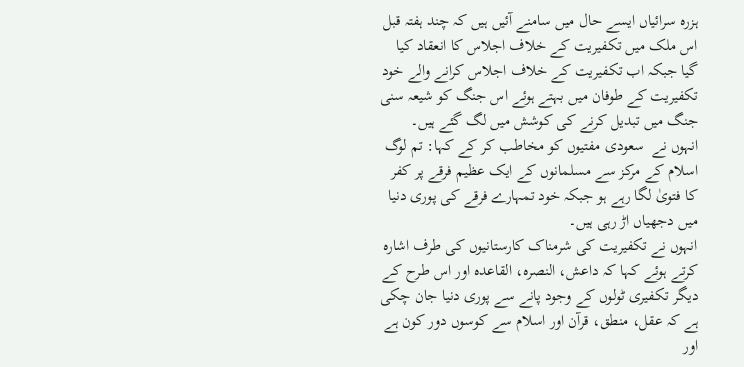ہزرہ سرائیاں ایسے حال میں سامنے آئیں ہیں کہ چند ہفتہ قبل اس ملک میں تکفیریت کے خلاف اجلاس کا انعقاد کیا گیا جبکہ اب تکفیریت کے خلاف اجلاس کرانے والے خود تکفیریت کے طوفان میں بہتے ہوئے اس جنگ کو شیعہ سنی جنگ میں تبدیل کرنے کی کوشش میں لگ گئے ہیں۔
انہوں نے  سعودی مفتیوں کو مخاطب کر کے کہا: تم لوگ اسلام کے مرکز سے مسلمانوں کے ایک عظیم فرقے پر کفر کا فتویٰ لگا رہے ہو جبکہ خود تمہارے فرقے کی پوری دنیا میں دجھیاں اڑ رہی ہیں۔
انہوں نے تکفیریت کی شرمناک کارستانیوں کی طرف اشارہ کرتے ہوئے کہا کہ داعش، النصرہ، القاعدہ اور اس طرح کے دیگر تکفیری ٹولوں کے وجود پانے سے پوری دنیا جان چکی ہے کہ عقل، منطق، قرآن اور اسلام سے کوسوں دور کون ہے اور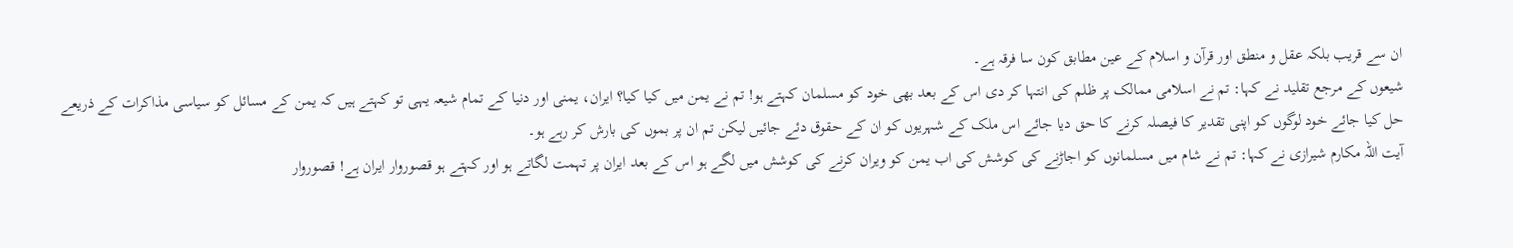ان سے قریب بلکہ عقل و منطق اور قرآن و اسلام کے عین مطابق کون سا فرقہ ہے۔
شیعوں کے مرجع تقلید نے کہا: تم نے اسلامی ممالک پر ظلم کی انتہا کر دی اس کے بعد بھی خود کو مسلمان کہتے ہو! تم نے یمن میں کیا کیا؟ ایران، یمنی اور دنیا کے تمام شیعہ یہی تو کہتے ہیں کہ یمن کے مسائل کو سیاسی مذاکرات کے ذریعے حل کیا جائے خود لوگوں کو اپنی تقدیر کا فیصلہ کرنے کا حق دیا جائے اس ملک کے شہریوں کو ان کے حقوق دئے جائیں لیکن تم ان پر بموں کی بارش کر رہے ہو۔
آیت اللہ مکارم شیرازی نے کہا: تم نے شام میں مسلمانوں کو اجاڑنے کی کوشش کی اب یمن کو ویران کرنے کی کوشش میں لگے ہو اس کے بعد ایران پر تہمت لگاتے ہو اور کہتے ہو قصوروار ایران ہے! قصوروار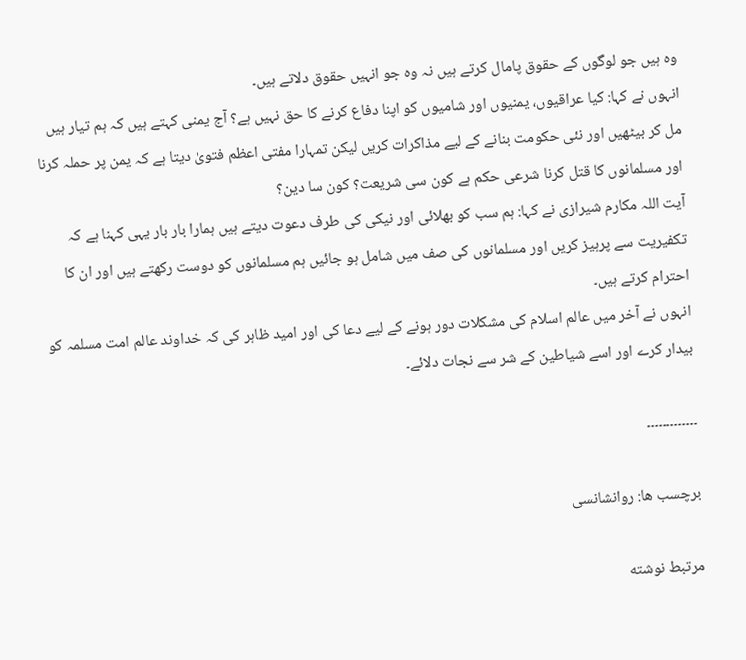وہ ہیں جو لوگوں کے حقوق پامال کرتے ہیں نہ وہ جو انہیں حقوق دلاتے ہیں۔
انہوں نے کہا: کیا عراقیوں، یمنیوں اور شامیوں کو اپنا دفاع کرنے کا حق نہیں ہے؟ آج یمنی کہتے ہیں کہ ہم تیار ہیں مل کر بیٹھیں اور نئی حکومت بنانے کے لیے مذاکرات کریں لیکن تمہارا مفتی اعظم فتویٰ دیتا ہے کہ یمن پر حملہ کرنا اور مسلمانوں کا قتل کرنا شرعی حکم ہے کون سی شریعت؟ کون سا دین؟
آیت اللہ مکارم شیرازی نے کہا: ہم سب کو بھلائی اور نیکی کی طرف دعوت دیتے ہیں ہمارا بار بار یہی کہنا ہے کہ تکفیریت سے پرہیز کریں اور مسلمانوں کی صف میں شامل ہو جائیں ہم مسلمانوں کو دوست رکھتے ہیں اور ان کا احترام کرتے ہیں۔
انہوں نے آخر میں عالم اسلام کی مشکلات دور ہونے کے لیے دعا کی اور امید ظاہر کی کہ خداوند عالم امت مسلمہ کو بیدار کرے اور اسے شیاطین کے شر سے نجات دلائے۔

۔۔۔۔۔۔۔۔۔۔۔۔۔

برچسب ها: روانشانسی

مرتبط نوشته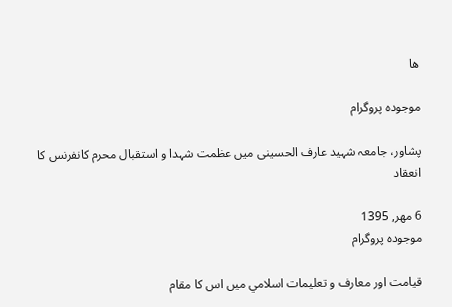ها

موجودہ پروگرام

پشاور، جامعہ شہید عارف الحسینی میں عظمت شہدا و استقبال محرم کانفرنس کا انعقاد

6 مهر, 1395
موجودہ پروگرام

قيامت اور معارف و تعليمات اسلامي ميں اس کا مقام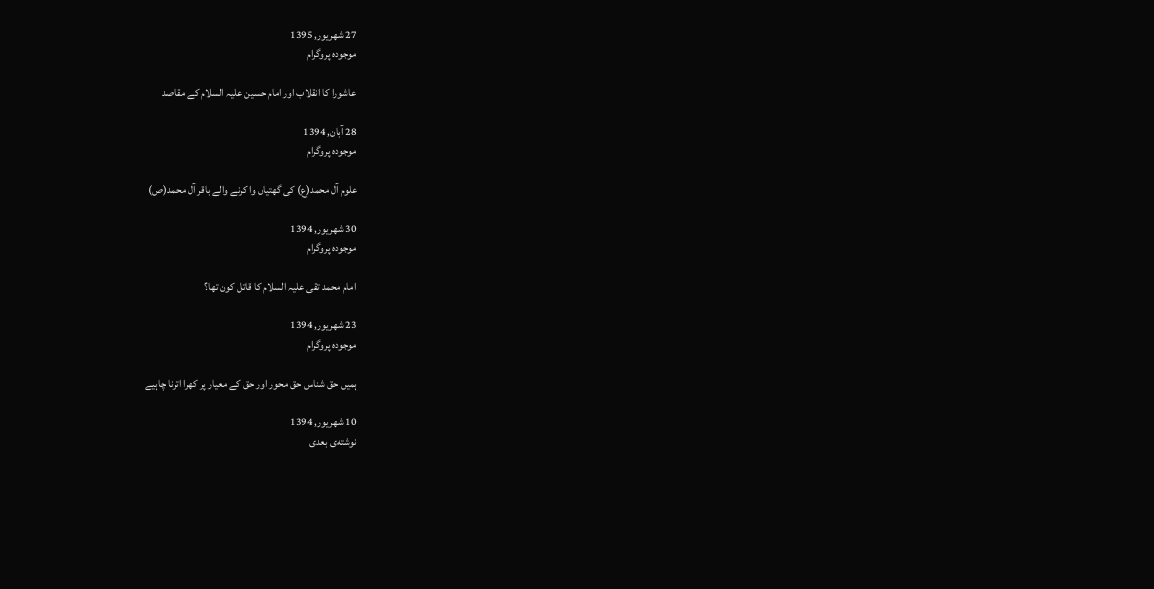27 شهریور, 1395
موجودہ پروگرام

عاشورا کا انقلاب اور امام حسین علیہ السلام کے مقاصد

28 آبان, 1394
موجودہ پروگرام

علوم آل محمد(ع) کی گھتیاں وا کرنے والے باقر آل محمد(ص)

30 شهریور, 1394
موجودہ پروگرام

امام محمد تقی علیہ السلام کا قاتل کون تھا؟

23 شهریور, 1394
موجودہ پروگرام

ہمیں حق شناس حق محور اور حق کے معیار پر کھرا اترنا چاہیے

10 شهریور, 1394
نوشته‌ی بعدی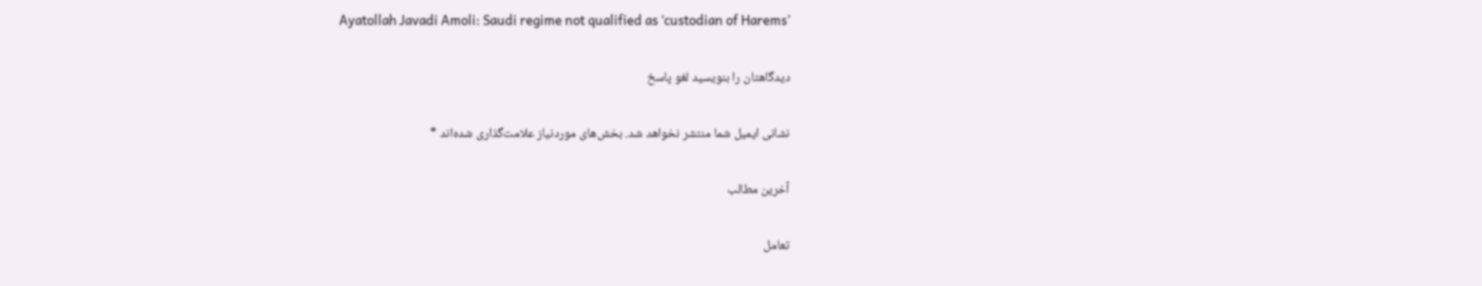Ayatollah Javadi Amoli: Saudi regime not qualified as ‘custodian of Harems’

دیدگاهتان را بنویسید لغو پاسخ

نشانی ایمیل شما منتشر نخواهد شد. بخش‌های موردنیاز علامت‌گذاری شده‌اند *

آخرین مطالب

تعامل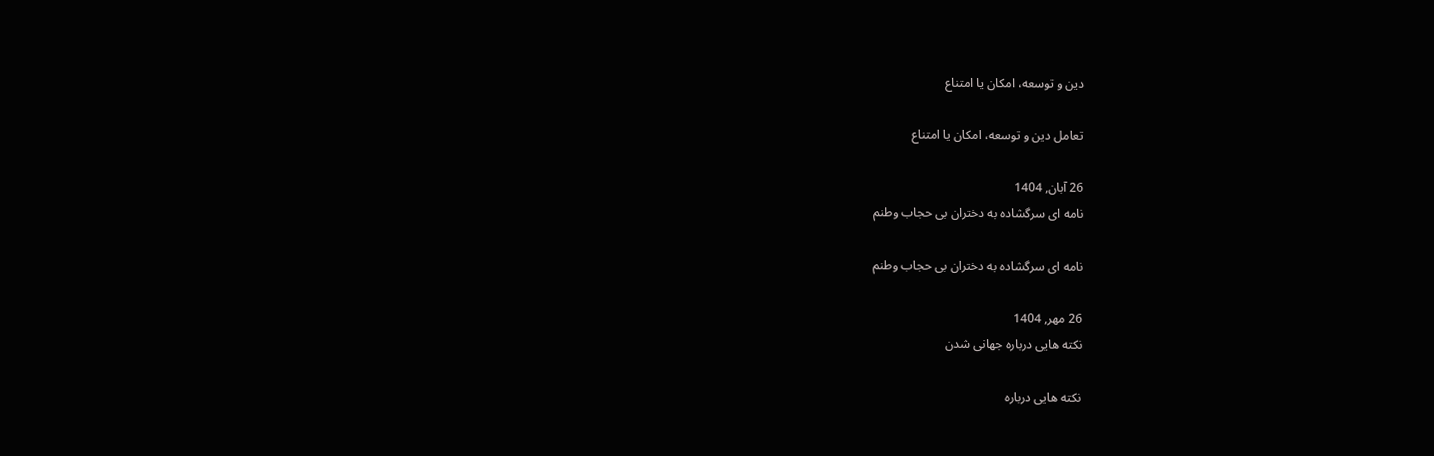دین و توسعه، امکان یا امتناع

تعامل دین و توسعه، امکان یا امتناع

26 آبان, 1404
نامه ای سرگشاده به دختران بی حجاب وطنم

نامه ای سرگشاده به دختران بی حجاب وطنم

26 مهر, 1404
نكته هايى درباره جهانى شدن

نكته هايى درباره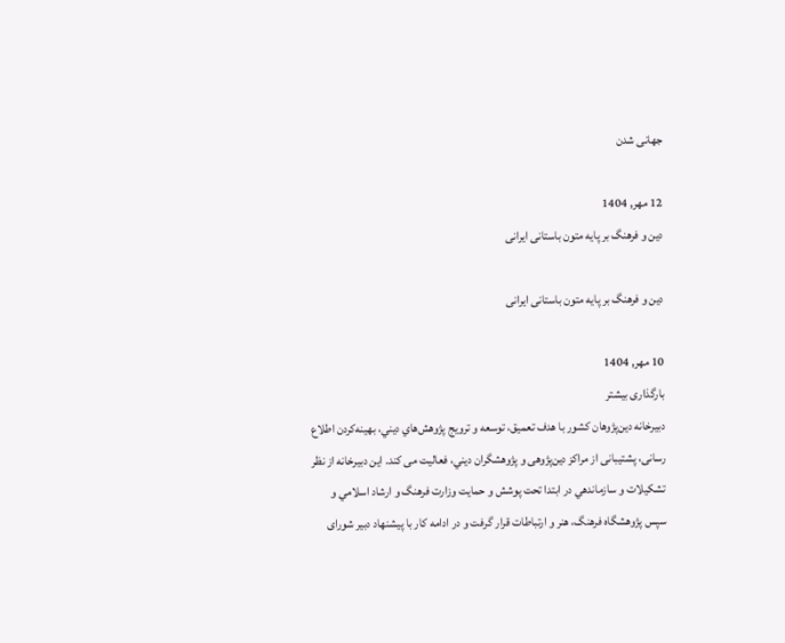جهانى شدن

12 مهر, 1404
دين و فرهنگ بر پايه متون باستانى ايرانى

دين و فرهنگ بر پايه متون باستانى ايرانى

10 مهر, 1404
بارگذاری بیشتر
دبيرخانه دين‌پژوهان كشور با هدف تعميق، توسعه و ترويج پژوهش‌هاي ديني، بهينه‌كردن اطلاع رسانى، پشتيبانى از مراكز دين‌پژوهى و پژوهشگران ديني، فعاليت می کند. اين دبيرخانه از نظر تشكيلات و سازماندهي در ابتدا تحت پوشش و حمايت وزارت فرهنگ و ارشاد اسلامي و سپس پژوهشگاه فرهنگ، هنر و ارتباطات قرار گرفت و در ادامه کار با پيشنهاد دبير شورای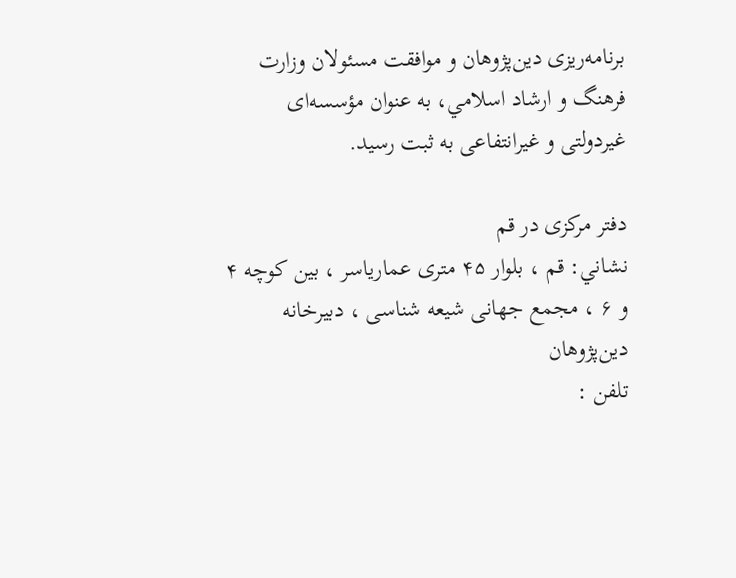برنامه‌ريزی دين‌پژوهان و موافقت مسئولان وزارت فرهنگ و ارشاد اسلامي، به عنوان مؤسسه‌ای غيردولتی و غيرانتفاعی به ثبت رسيد.

دفتر مركزى در قم
نشاني: قم ، بلوار ۴۵ متری عماریاسر ، بین کوچه ۴ و ۶ ، مجمع جهانی شیعه شناسی ، دبيرخانه دين‌پژوهان
تلفن :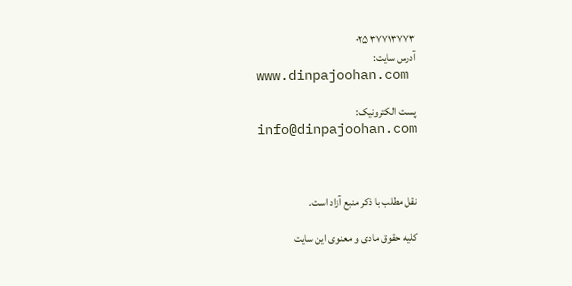۳۷۷۱۳۷۷۳ ۰۲۵
آدرس سایت:
www.dinpajoohan.com

پست الکترونيک:
info@dinpajoohan.com



نقل مطلب با ذکر منبع آزاد است.

کلیه حقوق مادی و معنوی این سایت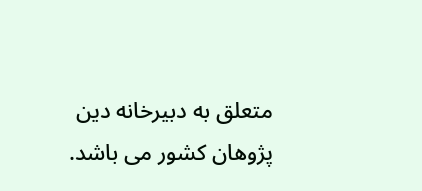متعلق به دبیرخانه دین پژوهان کشور می باشد.